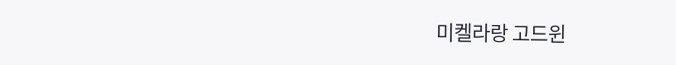미켈라랑 고드윈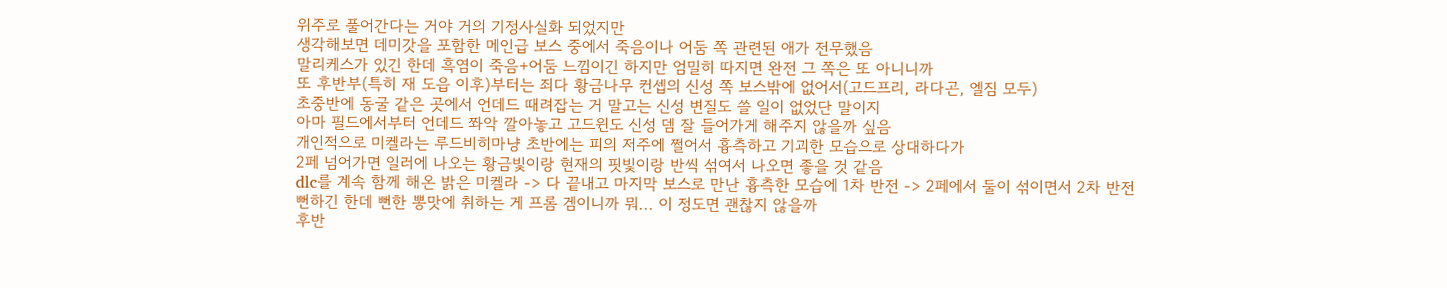위주로 풀어간다는 거야 거의 기정사실화 되었지만
생각해보면 데미갓을 포함한 메인급 보스 중에서 죽음이나 어둠 쪽 관련된 애가 전무했음
말리케스가 있긴 한데 흑염이 죽음+어둠 느낌이긴 하지만 엄밀히 따지면 완전 그 쪽은 또 아니니까
또 후반부(특히 재 도읍 이후)부터는 죄다 황금나무 컨셉의 신성 쪽 보스밖에 없어서(고드프리, 라다곤, 엘짐 모두)
초중반에 동굴 같은 곳에서 언데드 때려잡는 거 말고는 신성 변질도 쓸 일이 없었단 말이지
아마 필드에서부터 언데드 쫘악 깔아놓고 고드윈도 신성 뎀 잘 들어가게 해주지 않을까 싶음
개인적으로 미켈라는 루드비히마냥 초반에는 피의 저주에 쩔어서 흉측하고 기괴한 모습으로 상대하다가
2페 넘어가면 일러에 나오는 황금빛이랑 현재의 핏빛이랑 반씩 섞여서 나오면 좋을 것 같음
dlc를 계속 함께 해온 밝은 미켈라 -> 다 끝내고 마지막 보스로 만난 흉측한 모습에 1차 반전 -> 2페에서 둘이 섞이면서 2차 반전
뻔하긴 한데 뻔한 뽕맛에 취하는 게 프롬 겜이니까 뭐... 이 정도면 괜찮지 않을까
후반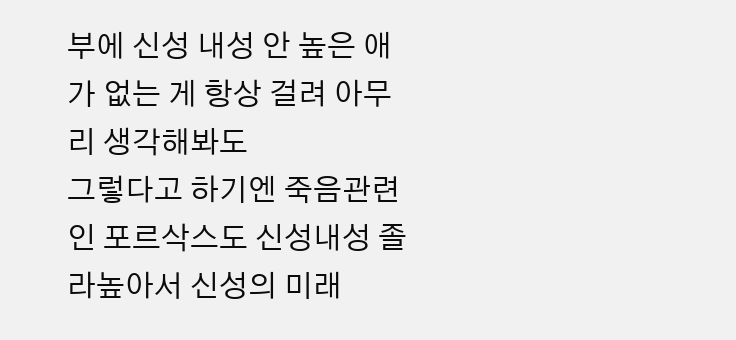부에 신성 내성 안 높은 애가 없는 게 항상 걸려 아무리 생각해봐도
그렇다고 하기엔 죽음관련인 포르삭스도 신성내성 졸라높아서 신성의 미래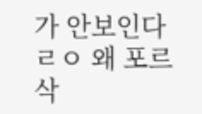가 안보인다
ㄹㅇ 왜 포르삭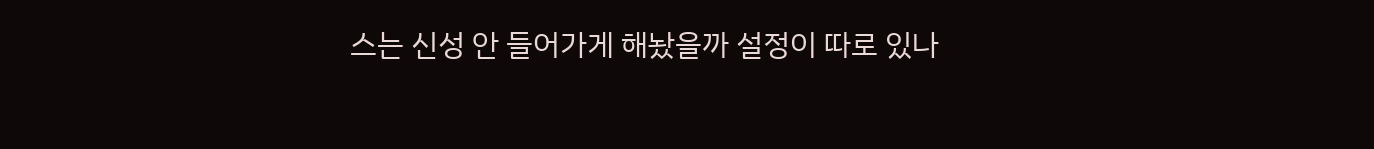스는 신성 안 들어가게 해놨을까 설정이 따로 있나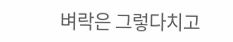벼락은 그렇다치고